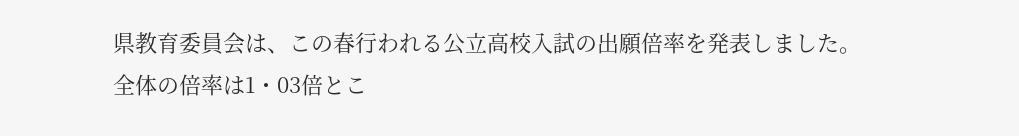県教育委員会は、この春行われる公立高校入試の出願倍率を発表しました。
全体の倍率は1・03倍とこ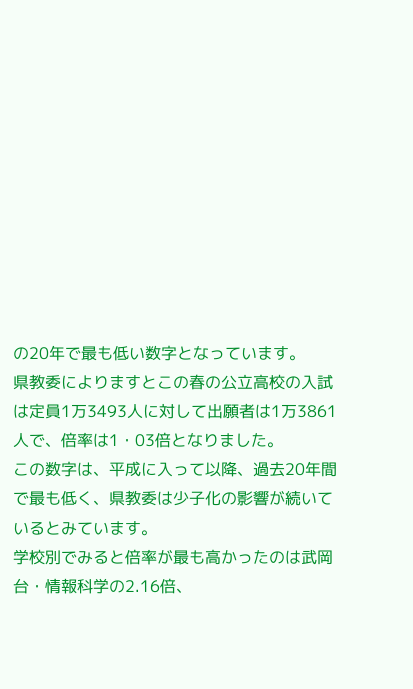の20年で最も低い数字となっています。
県教委によりますとこの春の公立高校の入試は定員1万3493人に対して出願者は1万3861人で、倍率は1・03倍となりました。
この数字は、平成に入って以降、過去20年間で最も低く、県教委は少子化の影響が続いているとみています。
学校別でみると倍率が最も高かったのは武岡台・情報科学の2.16倍、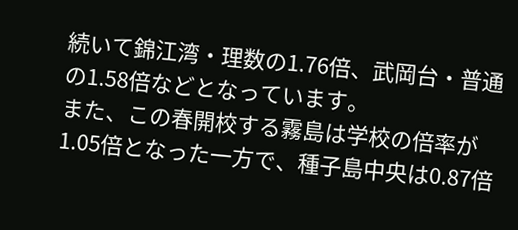続いて錦江湾・理数の1.76倍、武岡台・普通の1.58倍などとなっています。
また、この春開校する霧島は学校の倍率が1.05倍となった一方で、種子島中央は0.87倍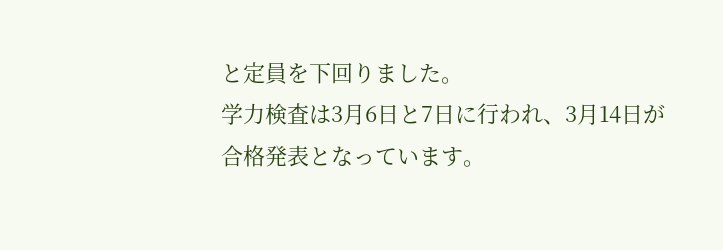と定員を下回りました。
学力検査は3月6日と7日に行われ、3月14日が合格発表となっています。